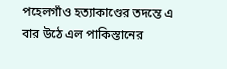পহেলগাঁও হত্যাকাণ্ডের তদন্তে এ বার উঠে এল পাকিস্তানের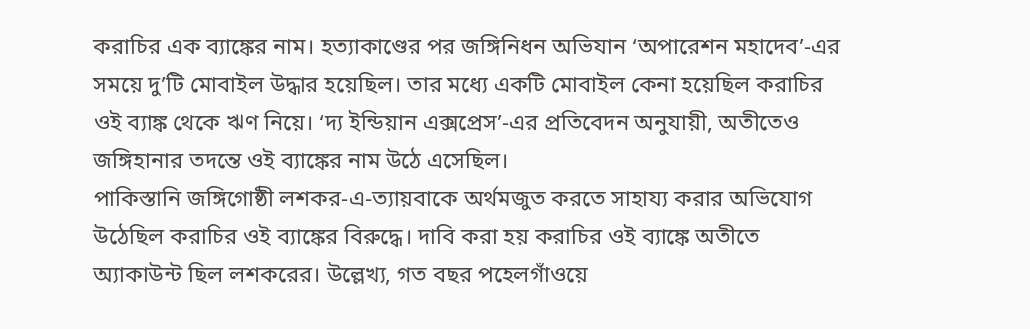করাচির এক ব্যাঙ্কের নাম। হত্যাকাণ্ডের পর জঙ্গিনিধন অভিযান ‘অপারেশন মহাদেব’-এর সময়ে দু’টি মোবাইল উদ্ধার হয়েছিল। তার মধ্যে একটি মোবাইল কেনা হয়েছিল করাচির ওই ব্যাঙ্ক থেকে ঋণ নিয়ে। ‘দ্য ইন্ডিয়ান এক্সপ্রেস’-এর প্রতিবেদন অনুযায়ী, অতীতেও জঙ্গিহানার তদন্তে ওই ব্যাঙ্কের নাম উঠে এসেছিল।
পাকিস্তানি জঙ্গিগোষ্ঠী লশকর-এ-ত্যায়বাকে অর্থমজুত করতে সাহায্য করার অভিযোগ উঠেছিল করাচির ওই ব্যাঙ্কের বিরুদ্ধে। দাবি করা হয় করাচির ওই ব্যাঙ্কে অতীতে অ্যাকাউন্ট ছিল লশকরের। উল্লেখ্য, গত বছর পহেলগাঁওয়ে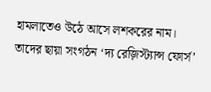হামলাতেও উঠে আসে লশকরের নাম। তাদের ছায়া সংগঠন ‘দ্য রেজ়িস্ট্যান্স ফোর্স’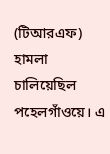(টিআরএফ) হামলা চালিয়েছিল পহেলগাঁওয়ে। এ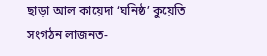ছাড়া আল কায়েদা ‘ঘনিষ্ঠ’ কুয়েতি সংগঠন লাজনত-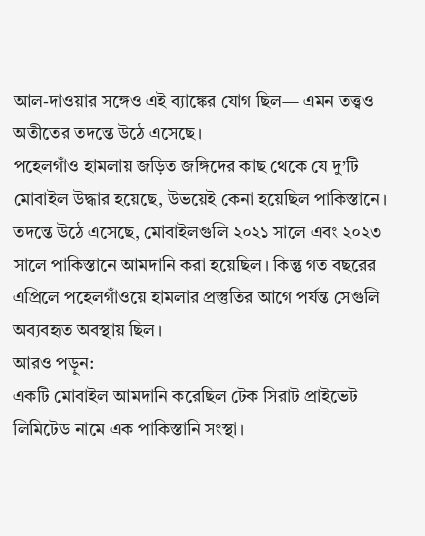আল-দাওয়ার সঙ্গেও এই ব্যাঙ্কের যোগ ছিল— এমন তত্ত্বও অতীতের তদন্তে উঠে এসেছে।
পহেলগাঁও হামলায় জড়িত জঙ্গিদের কাছ থেকে যে দু’টি মোবাইল উদ্ধার হয়েছে, উভয়েই কেনা হয়েছিল পাকিস্তানে। তদন্তে উঠে এসেছে, মোবাইলগুলি ২০২১ সালে এবং ২০২৩ সালে পাকিস্তানে আমদানি করা হয়েছিল। কিন্তু গত বছরের এপ্রিলে পহেলগাঁওয়ে হামলার প্রস্তুতির আগে পর্যন্ত সেগুলি অব্যবহৃত অবস্থায় ছিল।
আরও পড়ুন:
একটি মোবাইল আমদানি করেছিল টেক সিরাট প্রাইভেট লিমিটেড নামে এক পাকিস্তানি সংস্থা।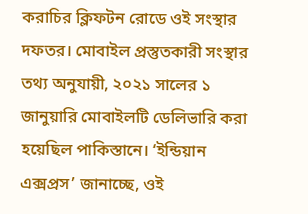করাচির ক্লিফটন রোডে ওই সংস্থার দফতর। মোবাইল প্রস্তুতকারী সংস্থার তথ্য অনুযায়ী, ২০২১ সালের ১ জানুয়ারি মোবাইলটি ডেলিভারি করা হয়েছিল পাকিস্তানে। ‘ইন্ডিয়ান এক্সপ্রস’ জানাচ্ছে, ওই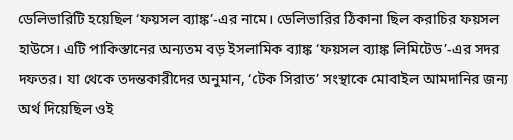ডেলিভারিটি হয়েছিল ‘ফয়সল ব্যাঙ্ক’-এর নামে। ডেলিভারির ঠিকানা ছিল করাচির ফয়সল হাউসে। এটি পাকিস্তানের অন্যতম বড় ইসলামিক ব্যাঙ্ক ‘ফয়সল ব্যাঙ্ক লিমিটেড’-এর সদর দফতর। যা থেকে তদন্তকারীদের অনুমান, ‘টেক সিরাত’ সংস্থাকে মোবাইল আমদানির জন্য অর্থ দিয়েছিল ওই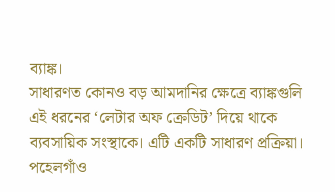ব্যাঙ্ক।
সাধারণত কোনও বড় আমদানির ক্ষেত্রে ব্যাঙ্কগুলি এই ধরনের ‘লেটার অফ ক্রেডিট’ দিয়ে থাকে ব্যবসায়িক সংস্থাকে। এটি একটি সাধারণ প্রক্রিয়া। পহেলগাঁও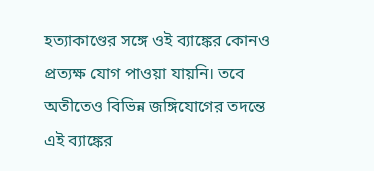হত্যাকাণ্ডের সঙ্গে ওই ব্যাঙ্কের কোনও প্রত্যক্ষ যোগ পাওয়া যায়নি। তবে অতীতেও বিভিন্ন জঙ্গিযোগের তদন্তে এই ব্যাঙ্কের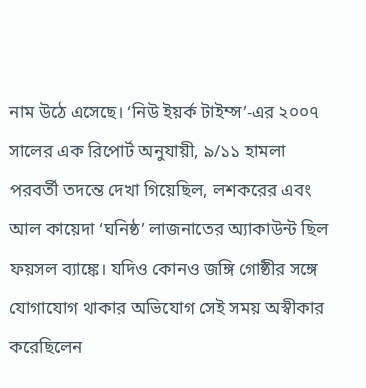নাম উঠে এসেছে। ‘নিউ ইয়র্ক টাইম্স’-এর ২০০৭ সালের এক রিপোর্ট অনুযায়ী, ৯/১১ হামলা পরবর্তী তদন্তে দেখা গিয়েছিল, লশকরের এবং আল কায়েদা ‘ঘনিষ্ঠ’ লাজনাতের অ্যাকাউন্ট ছিল ফয়সল ব্যাঙ্কে। যদিও কোনও জঙ্গি গোষ্ঠীর সঙ্গে যোগাযোগ থাকার অভিযোগ সেই সময় অস্বীকার করেছিলেন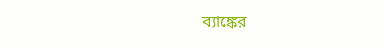ব্যাঙ্কের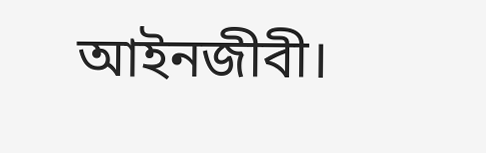আইনজীবী।